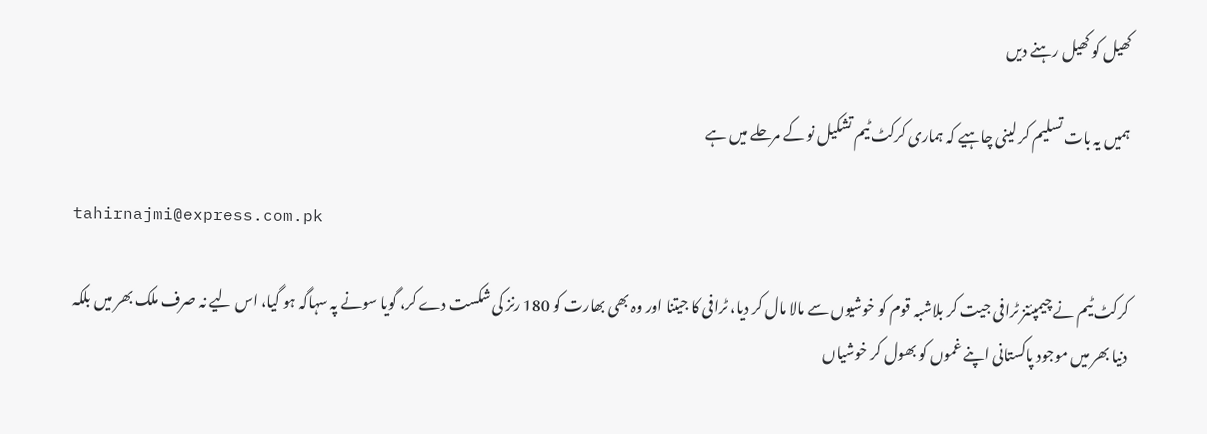کھیل کو کھیل رہنے دیں

ہمیں یہ بات تسلیم کر لینی چاہیے کہ ہماری کرکٹ ٹیم تشکیل نو کے مرحلے میں ہے

tahirnajmi@express.com.pk

کرکٹ ٹیم نے چیمپئنز ٹرافی جیت کر بلاشبہ قوم کو خوشیوں سے مالا مال کر دیا، ٹرافی کا جیتنا اور وہ بھی بھارت کو 180 رنز کی شکست دے کر، گویا سونے پہ سہاگہ ہو گیا، اس لیے نہ صرف ملک بھر میں بلکہ دنیا بھر میں موجود پاکستانی اپنے غموں کو بھول کر خوشیاں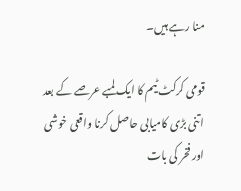منا رہے ہیں۔

قومی کرکٹ ٹیم کا ایک لمبے عرصے کے بعد اتنی بڑی کامیابی حاصل کرنا واقعی خوشی اور فخر کی بات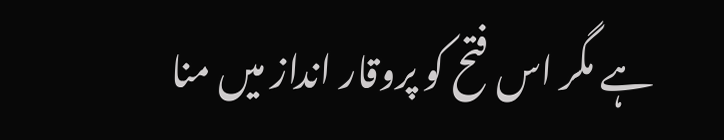ہے مگر اس فتح کو پروقار انداز میں منا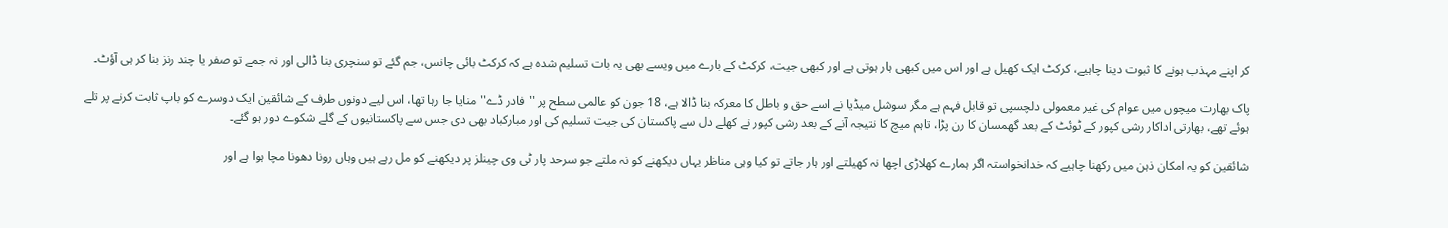کر اپنے مہذب ہونے کا ثبوت دینا چاہیے، کرکٹ ایک کھیل ہے اور اس میں کبھی ہار ہوتی ہے اور کبھی جیت، کرکٹ کے بارے میں ویسے بھی یہ بات تسلیم شدہ ہے کہ کرکٹ بائی چانس، جم گئے تو سنچری بنا ڈالی اور نہ جمے تو صفر یا چند رنز بنا کر ہی آؤٹ۔

پاک بھارت میچوں میں عوام کی غیر معمولی دلچسپی تو قابل فہم ہے مگر سوشل میڈیا نے اسے حق و باطل کا معرکہ بنا ڈالا ہے، 18 جون کو عالمی سطح پر ''فادر ڈے'' منایا جا رہا تھا، اس لیے دونوں طرف کے شائقین ایک دوسرے کو باپ ثابت کرنے پر تلے ہوئے تھے، بھارتی اداکار رشی کپور کے ٹوئٹ کے بعد گھمسان کا رن پڑا، تاہم میچ کا نتیجہ آنے کے بعد رشی کپور نے کھلے دل سے پاکستان کی جیت تسلیم کی اور مبارکباد بھی دی جس سے پاکستانیوں کے گلے شکوے دور ہو گئے۔

شائقین کو یہ امکان ذہن میں رکھنا چاہیے کہ خدانخواستہ اگر ہمارے کھلاڑی اچھا نہ کھیلتے اور ہار جاتے تو کیا وہی مناظر یہاں دیکھنے کو نہ ملتے جو سرحد پار ٹی وی چینلز پر دیکھنے کو مل رہے ہیں وہاں رونا دھونا مچا ہوا ہے اور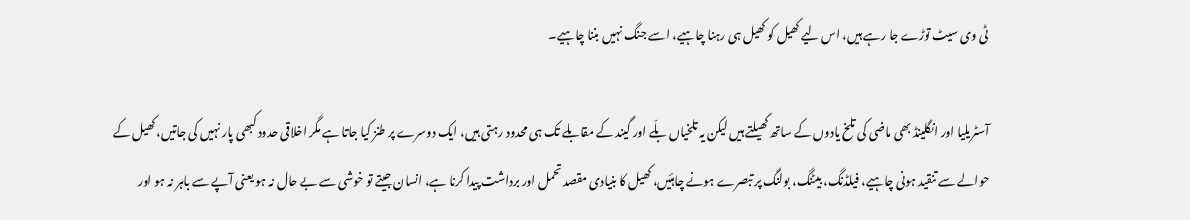ٹی وی سیٹ توڑے جا رہے ہیں، اس لیے کھیل کو کھیل ہی رہنا چاہیے، اسے جنگ نہیں بننا چاہیے۔

آسٹریلیا اور انگلینڈ بھی ماضی کی تلخ یادوں کے ساتھ کھیلتے ہیں لیکن یہ تلخیاں بلّے اور گیند کے مقابلے تک ہی محدود رہتی ہیں، ایک دوسرے پر طنز کیا جاتا ہے مگر اخلاقی حدود کبھی پار نہیں کی جاتیں، کھیل کے حوالے سے تنقید ہونی چاہیے، فیلڈنگ، بیٹنگ، بولنگ پر تبصرے ہونے چاہئیں، کھیل کا بنیادی مقصد تحمل اور برداشت پیدا کرنا ہے، انسان جیتے تو خوشی سے بے حال نہ ہو یعنی آپے سے باہر نہ ہو اور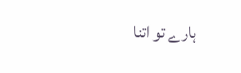ہارے تو اتنا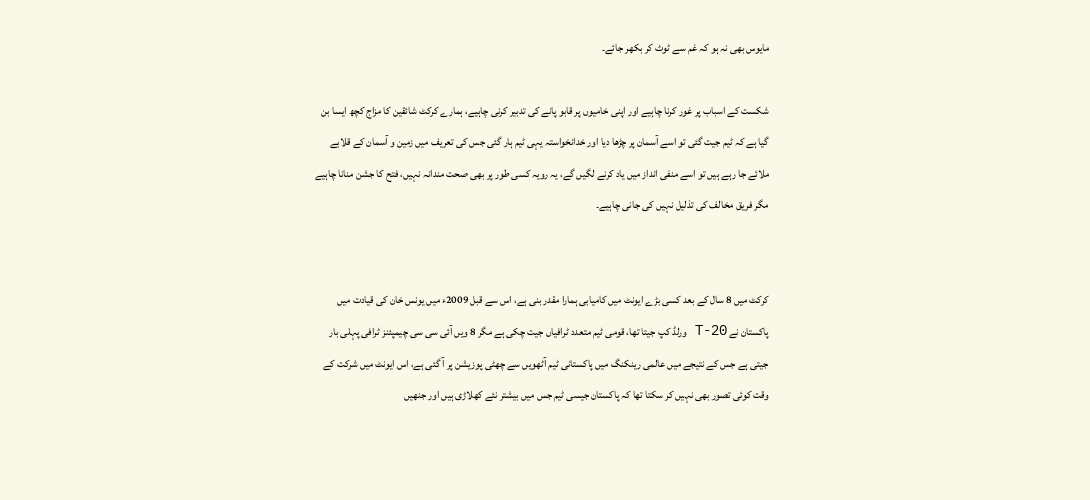مایوس بھی نہ ہو کہ غم سے ٹوٹ کر بکھر جائے۔

شکست کے اسباب پر غور کرنا چاہیے اور اپنی خامیوں پر قابو پانے کی تدبیر کرنی چاہیے، ہمارے کرکٹ شائقین کا مزاج کچھ ایسا بن گیا ہے کہ ٹیم جیت گئی تو اسے آسمان پر چڑھا دیا اور خدانخواستہ یہی ٹیم ہار گئی جس کی تعریف میں زمین و آسمان کے قلابے ملائے جا رہے ہیں تو اسے منفی انداز میں یاد کرنے لگیں گے، یہ رویہ کسی طور پر بھی صحت مندانہ نہیں، فتح کا جشن منانا چاہیے مگر فریق مخالف کی تذلیل نہیں کی جانی چاہیے۔


کرکٹ میں 8 سال کے بعد کسی بڑے ایونٹ میں کامیابی ہمارا مقدر بنی ہے، اس سے قبل 2009ء میں یونس خان کی قیادت میں پاکستان نے T-20 ورلڈ کپ جیتا تھا، قومی ٹیم متعدد ٹرافیاں جیت چکی ہے مگر 8 ویں آئی سی سی چیمپئنز ٹرافی پہلی بار جیتی ہے جس کے نتیجے میں عالمی رینکنگ میں پاکستانی ٹیم آٹھویں سے چھٹی پوزیشن پر آ گئی ہے، اس ایونٹ میں شرکت کے وقت کوئی تصور بھی نہیں کر سکتا تھا کہ پاکستان جیسی ٹیم جس میں بیشتر نئے کھلاڑی ہیں اور جنھیں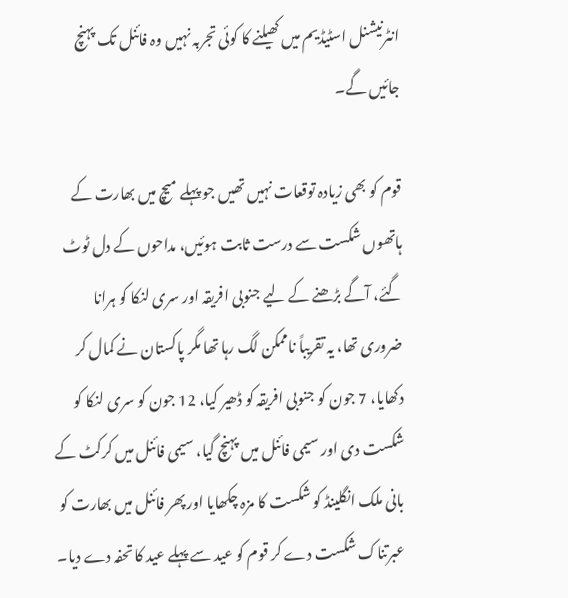انٹرنیشنل اسٹیڈیم میں کھیلنے کا کوئی تجربہ نہیں وہ فائنل تک پہنچ جائیں گے۔

قوم کو بھی زیادہ توقعات نہیں تھیں جو پہلے میچ میں بھارت کے ہاتھوں شکست سے درست ثابت ہوئیں، مداحوں کے دل ٹوٹ گئے، آگے بڑھنے کے لیے جنوبی افریقہ اور سری لنکا کو ہرانا ضروری تھا، یہ تقریباً ناممکن لگ رہا تھا مگر پاکستان نے کمال کر دکھایا، 7 جون کو جنوبی افریقہ کو ڈھیر کیا، 12 جون کو سری لنکا کو شکست دی اور سیمی فائنل میں پہنچ گیا، سیمی فائنل میں کرکٹ کے بانی ملک انگلینڈ کو شکست کا مزہ چکھایا اور پھر فائنل میں بھارت کو عبرتناک شکست دے کر قوم کو عید سے پہلے عید کا تحفہ دے دیا۔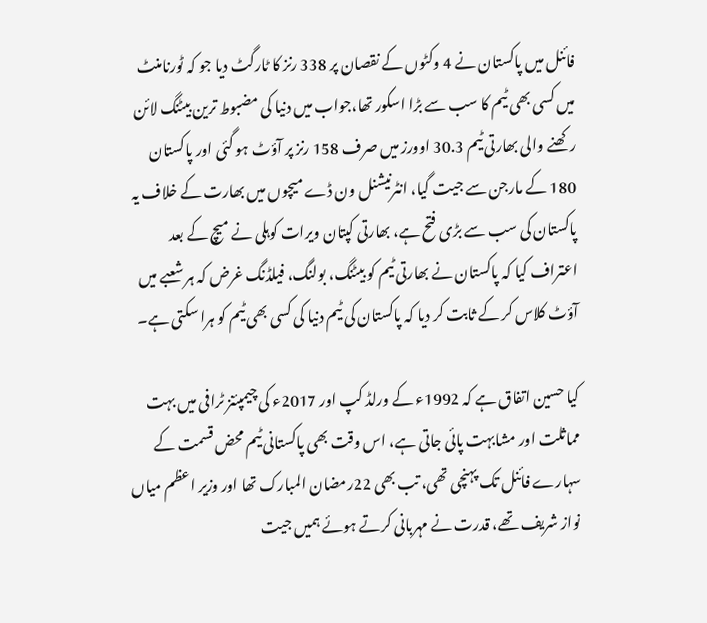فائنل میں پاکستان نے 4 وکٹوں کے نقصان پر 338 رنز کا ٹارگٹ دیا جو کہ ٹورنامنٹ میں کسی بھی ٹیم کا سب سے بڑا اسکور تھا،جواب میں دنیا کی مضبوط ترین بیٹنگ لائن رکھنے والی بھارتی ٹیم 30.3 اوورز میں صرف 158 رنز پر آؤٹ ہو گئی اور پاکستان 180 کے مارجن سے جیت گیا، انٹرنیشنل ون ڈے میچوں میں بھارت کے خلاف یہ پاکستان کی سب سے بڑی فتح ہے، بھارتی کپتان ویرات کوہلی نے میچ کے بعد اعتراف کیا کہ پاکستان نے بھارتی ٹیم کو بیٹنگ، بولنگ، فیلڈنگ غرض کہ ہر شعبے میں آؤٹ کلاس کر کے ثابت کر دیا کہ پاکستان کی ٹیم دنیا کی کسی بھی ٹیم کو ہرا سکتی ہے۔

کیا حسین اتفاق ہے کہ 1992ء کے ورلڈ کپ اور 2017ء کی چیمپئنز ٹرافی میں بہت مماثلت اور مشابہت پائی جاتی ہے، اس وقت بھی پاکستانی ٹیم محض قسمت کے سہارے فائنل تک پہنچی تھی، تب بھی 22رمضان المبارک تھا اور وزیر اعظم میاں نواز شریف تھے، قدرت نے مہربانی کرتے ہوئے ہمیں جیت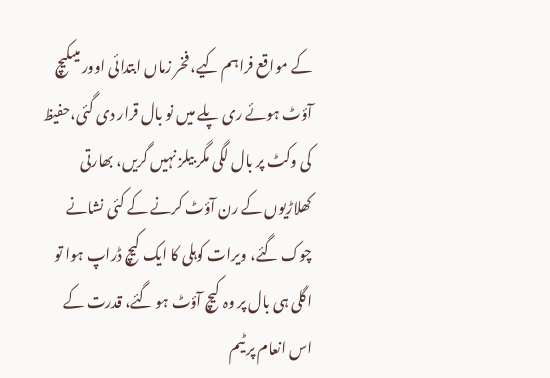کے مواقع فراہم کیے، فخر زماں ابتدائی اوور میںکیچ آؤٹ ہوئے ری پلے میں نو بال قرار دی گئی،حفیظ کی وکٹ پر بال لگی مگر بیلز نہیں گریں، بھارتی کھلاڑیوں کے رن آؤٹ کرنے کے کئی نشانے چوک گئے، ویرات کوہلی کا ایک کیچ ڈراپ ہوا تو اگلی ہی بال پر وہ کیچ آؤٹ ہو گئے، قدرت کے اس انعام پر ٹیم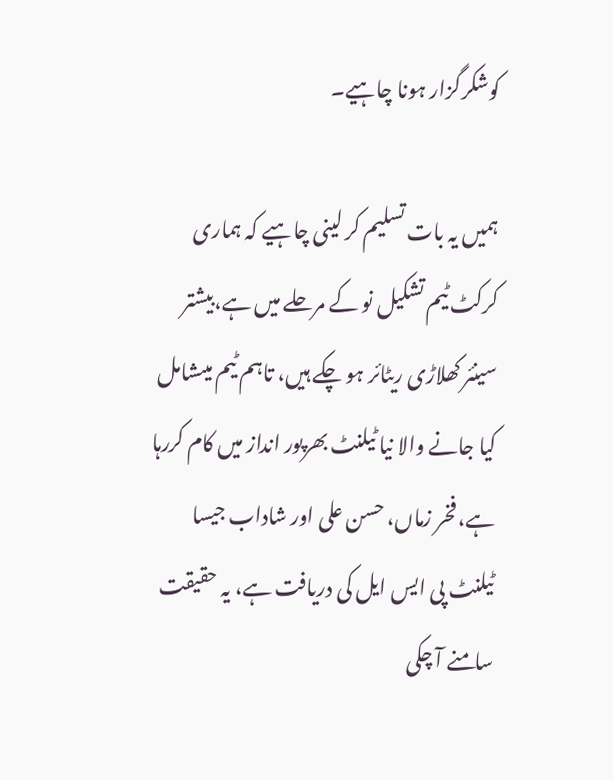کوشکرگزار ہونا چاہیے۔

ہمیں یہ بات تسلیم کر لینی چاہیے کہ ہماری کرکٹ ٹیم تشکیل نو کے مرحلے میں ہے،بیشتر سینئر کھلاڑی ریٹائر ہو چکے ہیں، تاہم ٹیم میںشامل کیا جانے والا نیا ٹیلنٹ بھرپور انداز میں کام کررہا ہے، فخر زماں، حسن علی اور شاداب جیسا ٹیلنٹ پی ایس ایل کی دریافت ہے، یہ حقیقت سامنے آ چکی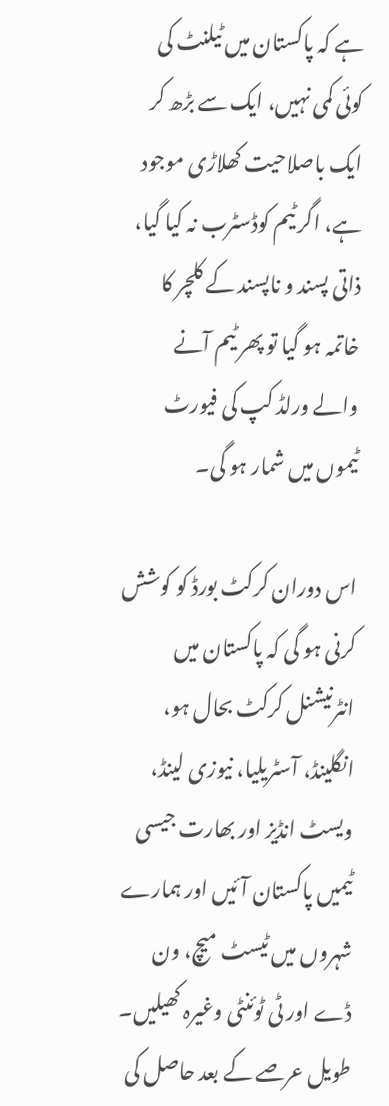ہے کہ پاکستان میں ٹیلنٹ کی کوئی کمی نہیں، ایک سے بڑھ کر ایک باصلاحیت کھلاڑی موجود ہے، اگر ٹیم کوڈسٹرب نہ کیا گیا، ذاتی پسند و ناپسند کے کلچر کا خاتمہ ہو گیا تو پھر ٹیم آنے والے ورلڈ کپ کی فیورٹ ٹیموں میں شمار ہو گی۔

اس دوران کرکٹ بورڈ کو کوشش کرنی ہو گی کہ پاکستان میں انٹرنیشنل کرکٹ بحال ہو، انگلینڈ، آسٹریلیا، نیوزی لینڈ، ویسٹ انڈیز اور بھارت جیسی ٹیمیں پاکستان آئیں اور ہمارے شہروں میں ٹیسٹ میچ، ون ڈے اور ٹی ٹوئنٹی وغیرہ کھیلیں۔ طویل عرصے کے بعد حاصل کی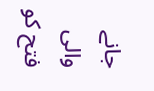جانے والی فتح کو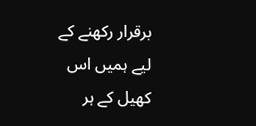برقرار رکھنے کے لیے ہمیں اس کھیل کے ہر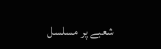شعبے پر مسلسل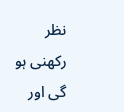نظر رکھنی ہو گی اور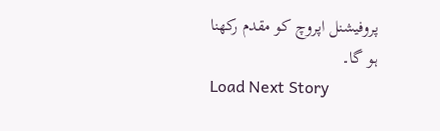پروفیشنل اپروچ کو مقدم رکھنا ہو گا۔
Load Next Story